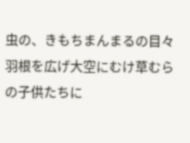虫の、きもちまんまるの目々羽根を広げ大空にむけ草むらの子供たちに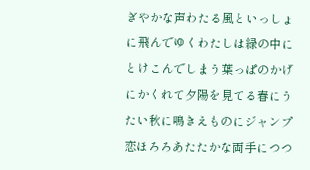ぎやかな声わたる風といっしょに飛んでゆくわたしは緑の中にとけこんでしまう葉っぱのかげにかくれて夕陽を見てる春にうたい秋に鳴きえものにジャンプ恋ほろろあたたかな両手につつ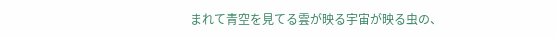まれて青空を見てる雲が映る宇宙が映る虫の、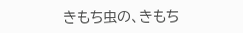きもち虫の、きもち